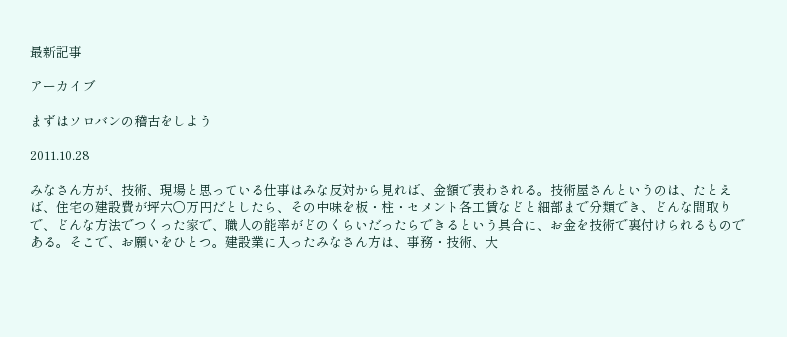最新記事

アーカイブ

まずはソロバンの稽古をしよう

2011.10.28

みなさん方が、技術、現場と思っている仕事はみな反対から見れば、金額で表わされる。技術屋さんというのは、たとえば、住宅の建設費が坪六〇万円だとしたら、その中味を板・柱・セメント各工賃などと細部まで分類でき、どんな間取りで、どんな方法でつくった家で、職人の能率がどのくらいだったらできるという具合に、お金を技術で裏付けられるものである。そこで、お願いをひとつ。建設業に入ったみなさん方は、事務・技術、大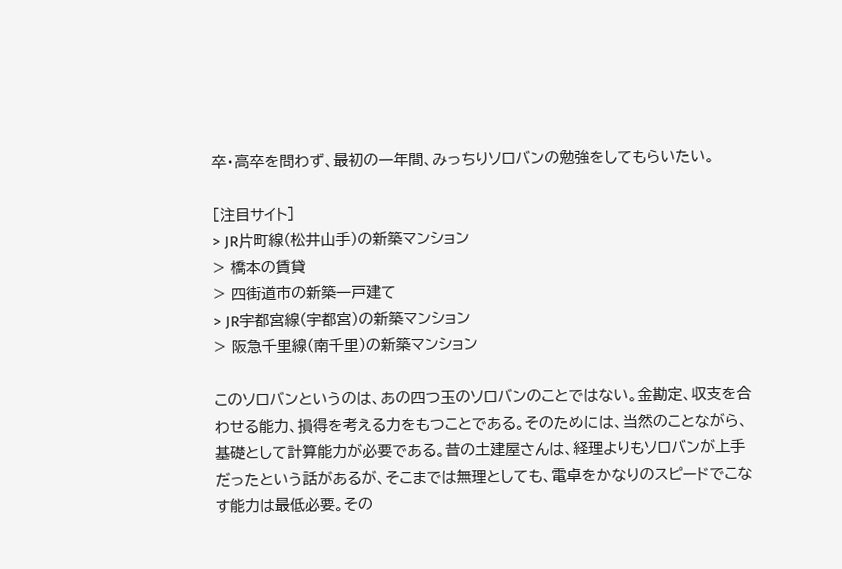卒・高卒を問わず、最初の一年間、みっちりソロバンの勉強をしてもらいたい。

[注目サイト]
> JR片町線(松井山手)の新築マンション
> 橋本の賃貸
> 四街道市の新築一戸建て
> JR宇都宮線(宇都宮)の新築マンション
> 阪急千里線(南千里)の新築マンション

このソロバンというのは、あの四つ玉のソロバンのことではない。金勘定、収支を合わせる能力、損得を考える力をもつことである。そのためには、当然のことながら、基礎として計算能力が必要である。昔の土建屋さんは、経理よりもソロバンが上手だったという話があるが、そこまでは無理としても、電卓をかなりのスピードでこなす能力は最低必要。その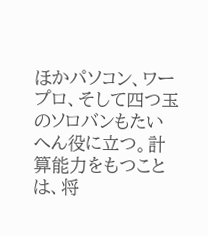ほかパソコン、ワープロ、そして四つ玉のソロバンもたいへん役に立つ。計算能力をもつことは、将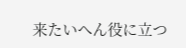来たいへん役に立つ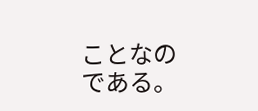ことなのである。